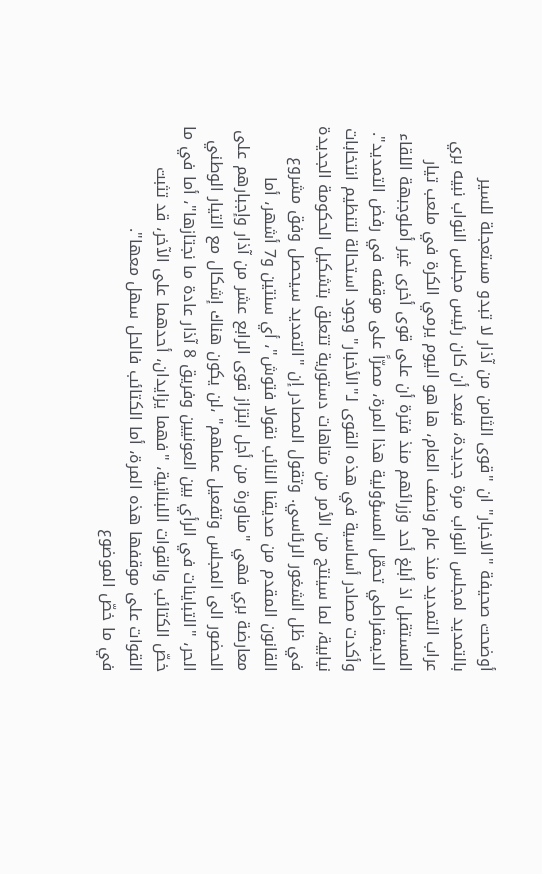أوضحت صحيفة "الاخبار" ان "قوى الثامن من آذار لا تبدو مستعجلة للسير بالتمديد لمجلس النواب مرة جديدة، فبعد أن كان رئيس مجلس النواب نبيه بري عراب التمديد منذ عام ونصف العام، ها هو اليوم يرمي الكرة في ملعب تيار المستقبل اذ أبلغ أحد وزرائهم منذ فترة أن على قوى أخرى غير أملوجبهة اللقاء الديمقراطي تحمّل المسؤولية هذا المرة، مصرّاً على موقفه في رفض التمديد".
وأكدت مصادر أساسية في هذه القوى لـ"الأخبار" وجود استحالة لتنظيم انتخابات نيابية، لما سينتج من الأمر من متاهات دستورية تتعلق بتشكيل الحكومة الجديدة في ظل الشغور الرئاسي. وتقول المصادر إن "التمديد سيحصل وفق مشروع القانون المقدم من صديقنا النائب نقولا فتوش"، أي سنتين و7 أشهر، أما معارضة بري فهي "مناورة من أجل ابتزاز قوى الرابع عشر من آذار وإجبارهم على الحضور الى المجلس وتفعيل عملهم" ،لن يكون هناك إشكال مع التيار الوطني الحر، "التباينات في الرأي بين العونيين وفريق 8 آذار عادة ما نجتازها"، أما في ما خصّ الكتائب والقوات اللبنانية، "فهما يزايدان، أحدهما على الآخر، قد تثبت القوات على موقفها هذه المرة، أما الكتائب فالحل سهل معها".
في ما خصّ الموضوع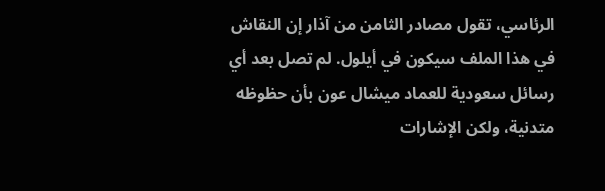الرئاسي، تقول مصادر الثامن من آذار إن النقاش في هذا الملف سيكون في أيلول. لم تصل بعد أي رسائل سعودية للعماد ميشال عون بأن حظوظه متدنية، ولكن الإشارات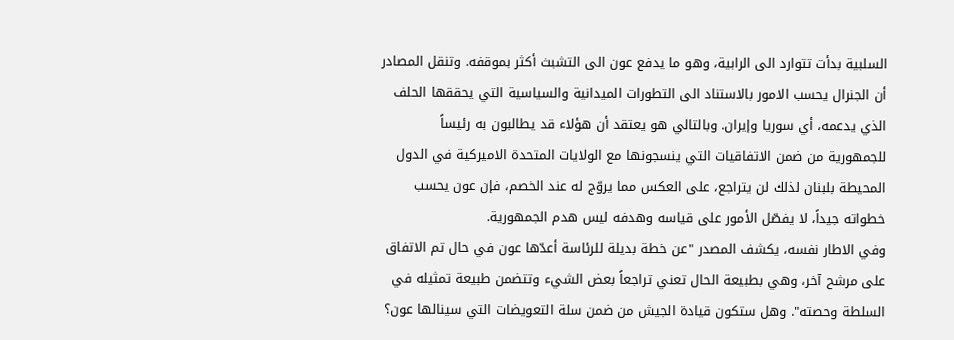السلبية بدأت تتوارد الى الرابية، وهو ما يدفع عون الى التشبث أكثر بموقفه. وتنقل المصادر أن الجنرال يحسب الامور بالاستناد الى التطورات الميدانية والسياسية التي يحققها الحلف الذي يدعمه، أي سوريا وإيران. وبالتالي هو يعتقد أن هؤلاء قد يطالبون به رئيساً للجمهورية من ضمن الاتفاقيات التي ينسجونها مع الولايات المتحدة الاميركية في الدول المحيطة بلبنان لذلك لن يتراجع، على العكس مما يروّج له عند الخصم، فإن عون يحسب خطواته جيداً، لا يفصّل الأمور على قياسه وهدفه ليس هدم الجمهورية.
وفي الاطار نفسه، يكشف المصدر "عن خطة بديلة للرئاسة أعدّها عون في حال تم الاتفاق على مرشح آخر، وهي بطبيعة الحال تعني تراجعاً بعض الشيء وتتضمن طبيعة تمثيله في السلطة وحصته". وهل ستكون قيادة الجيش من ضمن سلة التعويضات التي سينالها عون؟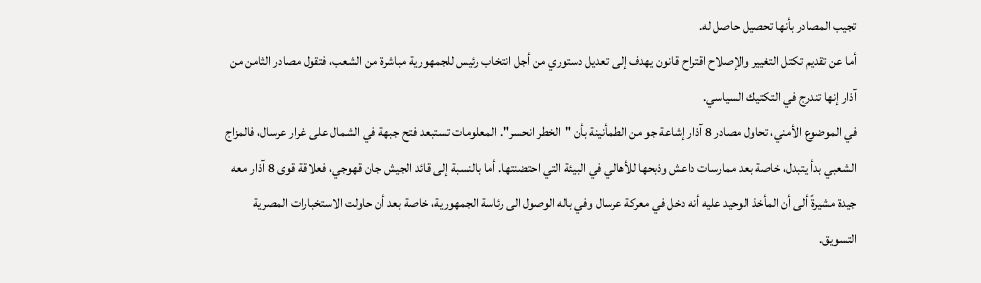تجيب المصادر بأنها تحصيل حاصل له.
أما عن تقديم تكتل التغيير والإصلاح اقتراح قانون يهدف إلى تعديل دستوري من أجل انتخاب رئيس للجمهورية مباشرة من الشعب، فتقول مصادر الثامن من آذار إنها تندرج في التكتيك السياسي.
في الموضوع الأمني، تحاول مصادر 8 آذار إشاعة جو من الطمأنينة بأن "الخطر انحسر". المعلومات تستبعد فتح جبهة في الشمال على غرار عرسال، فالمزاج الشعبي بدأ يتبدل، خاصة بعد ممارسات داعش وذبحها للأهالي في البيئة التي احتضنتها. أما بالنسبة إلى قائد الجيش جان قهوجي، فعلاقة قوى 8 آذار معه جيدة مشيرةً ألى أن المأخذ الوحيد عليه أنه دخل في معركة عرسال وفي باله الوصول الى رئاسة الجمهورية، خاصة بعد أن حاولت الاستخبارات المصرية التسويق.